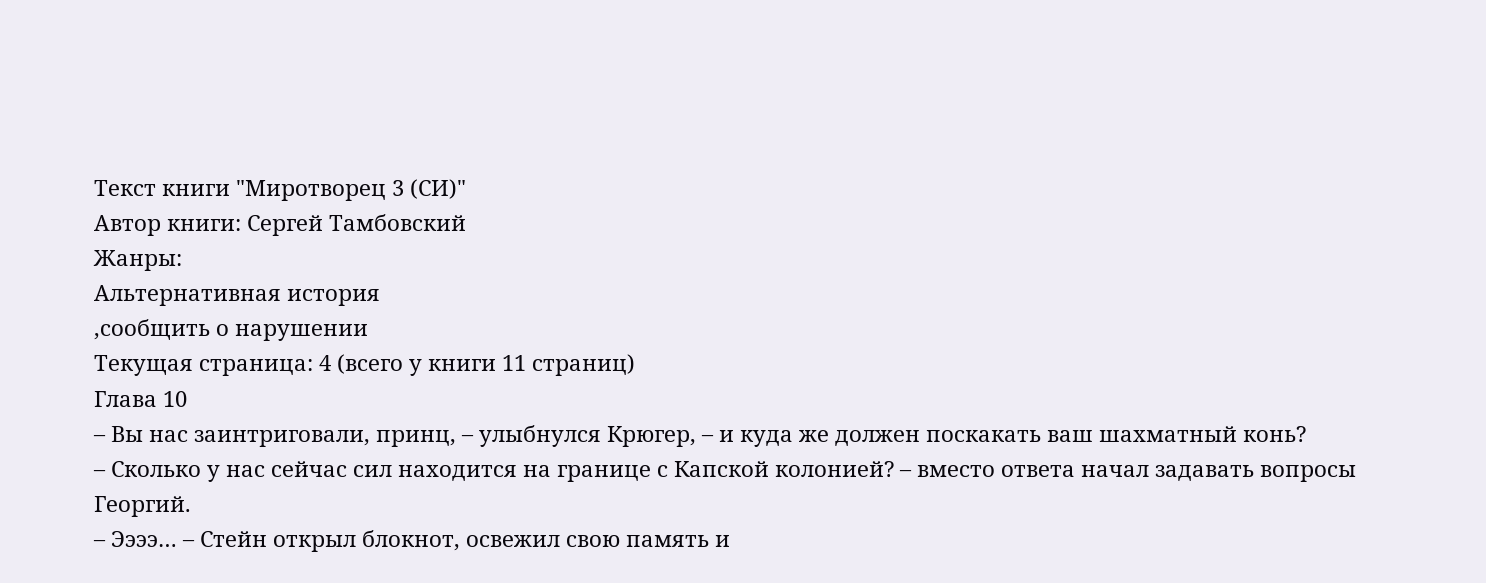Текст книги "Миротворец 3 (СИ)"
Автор книги: Сергей Тамбовский
Жанры:
Альтернативная история
,сообщить о нарушении
Текущая страница: 4 (всего у книги 11 страниц)
Глава 10
– Вы нас заинтриговали, принц, – улыбнулся Крюгер, – и куда же должен поскакать ваш шахматный конь?
– Сколько у нас сейчас сил находится на границе с Капской колонией? – вместо ответа начал задавать вопросы Георгий.
– Ээээ… – Стейн открыл блокнот, освежил свою память и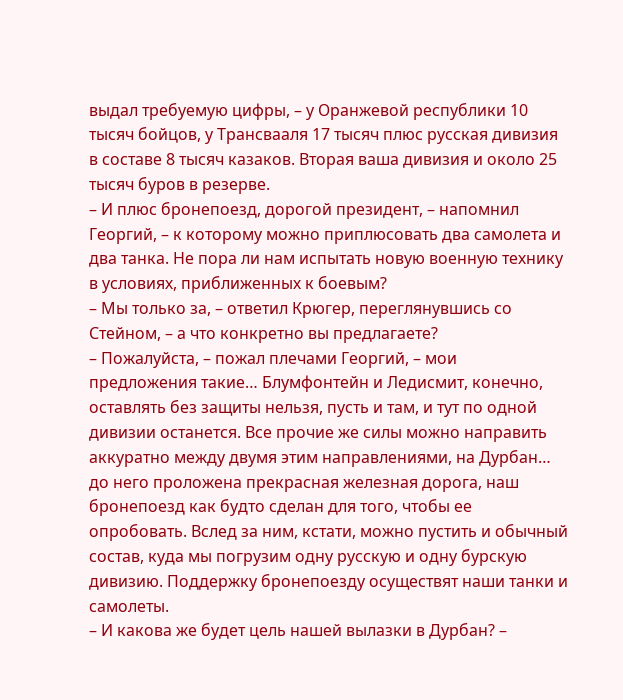выдал требуемую цифры, – у Оранжевой республики 10 тысяч бойцов, у Трансвааля 17 тысяч плюс русская дивизия в составе 8 тысяч казаков. Вторая ваша дивизия и около 25 тысяч буров в резерве.
– И плюс бронепоезд, дорогой президент, – напомнил Георгий, – к которому можно приплюсовать два самолета и два танка. Не пора ли нам испытать новую военную технику в условиях, приближенных к боевым?
– Мы только за, – ответил Крюгер, переглянувшись со Стейном, – а что конкретно вы предлагаете?
– Пожалуйста, – пожал плечами Георгий, – мои предложения такие… Блумфонтейн и Ледисмит, конечно, оставлять без защиты нельзя, пусть и там, и тут по одной дивизии останется. Все прочие же силы можно направить аккуратно между двумя этим направлениями, на Дурбан… до него проложена прекрасная железная дорога, наш бронепоезд как будто сделан для того, чтобы ее опробовать. Вслед за ним, кстати, можно пустить и обычный состав, куда мы погрузим одну русскую и одну бурскую дивизию. Поддержку бронепоезду осуществят наши танки и самолеты.
– И какова же будет цель нашей вылазки в Дурбан? –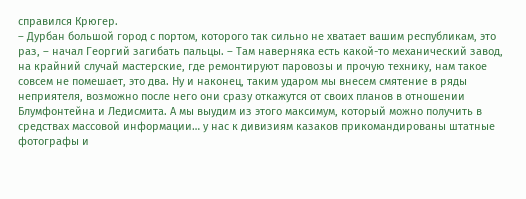справился Крюгер.
– Дурбан большой город с портом, которого так сильно не хватает вашим республикам, это раз, – начал Георгий загибать пальцы. – Там наверняка есть какой-то механический завод, на крайний случай мастерские, где ремонтируют паровозы и прочую технику, нам такое совсем не помешает, это два. Ну и наконец, таким ударом мы внесем смятение в ряды неприятеля, возможно после него они сразу откажутся от своих планов в отношении Блумфонтейна и Ледисмита. А мы выудим из этого максимум, который можно получить в средствах массовой информации… у нас к дивизиям казаков прикомандированы штатные фотографы и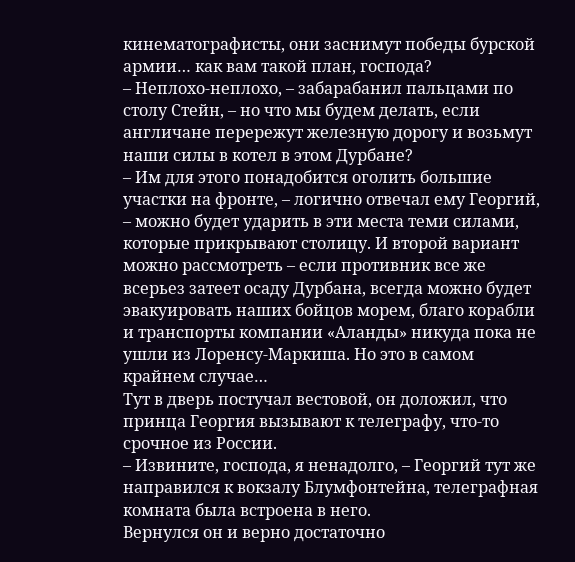кинематографисты, они заснимут победы бурской армии… как вам такой план, господа?
– Неплохо-неплохо, – забарабанил пальцами по столу Стейн, – но что мы будем делать, если англичане перережут железную дорогу и возьмут наши силы в котел в этом Дурбане?
– Им для этого понадобится оголить большие участки на фронте, – логично отвечал ему Георгий, – можно будет ударить в эти места теми силами, которые прикрывают столицу. И второй вариант можно рассмотреть – если противник все же всерьез затеет осаду Дурбана, всегда можно будет эвакуировать наших бойцов морем, благо корабли и транспорты компании «Аланды» никуда пока не ушли из Лоренсу-Маркиша. Но это в самом крайнем случае…
Тут в дверь постучал вестовой, он доложил, что принца Георгия вызывают к телеграфу, что-то срочное из России.
– Извините, господа, я ненадолго, – Георгий тут же направился к вокзалу Блумфонтейна, телеграфная комната была встроена в него.
Вернулся он и верно достаточно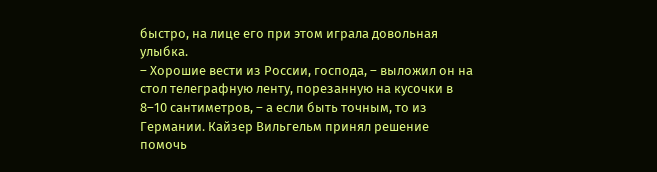быстро, на лице его при этом играла довольная улыбка.
– Хорошие вести из России, господа, – выложил он на стол телеграфную ленту, порезанную на кусочки в 8–10 сантиметров, – а если быть точным, то из Германии. Кайзер Вильгельм принял решение помочь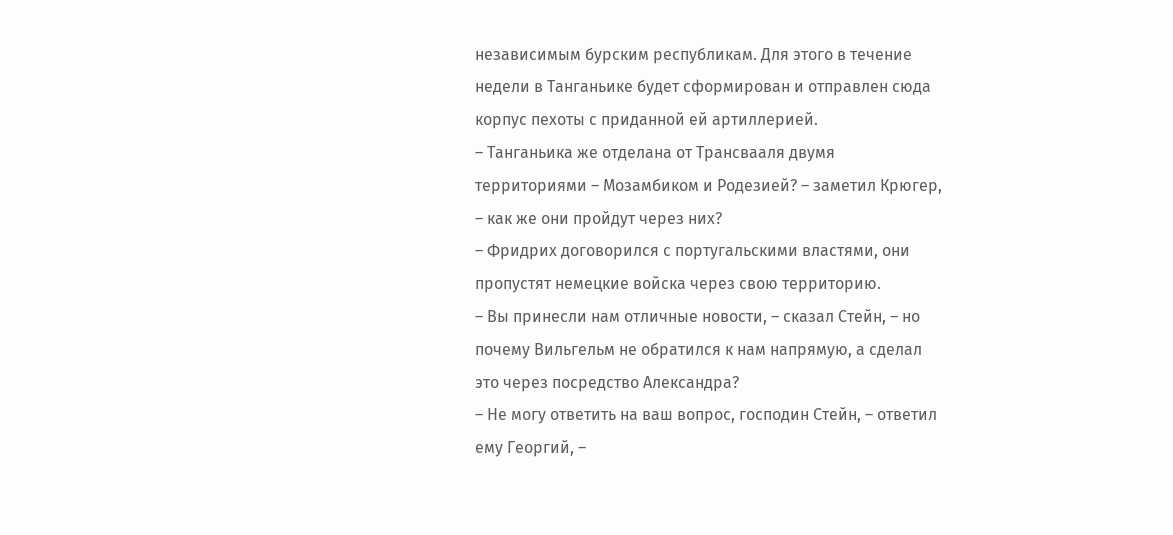независимым бурским республикам. Для этого в течение недели в Танганьике будет сформирован и отправлен сюда корпус пехоты с приданной ей артиллерией.
– Танганьика же отделана от Трансвааля двумя территориями – Мозамбиком и Родезией? – заметил Крюгер, – как же они пройдут через них?
– Фридрих договорился с португальскими властями, они пропустят немецкие войска через свою территорию.
– Вы принесли нам отличные новости, – сказал Стейн, – но почему Вильгельм не обратился к нам напрямую, а сделал это через посредство Александра?
– Не могу ответить на ваш вопрос, господин Стейн, – ответил ему Георгий, –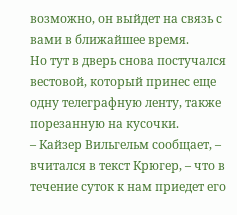возможно, он выйдет на связь с вами в ближайшее время.
Но тут в дверь снова постучался вестовой, который принес еще одну телеграфную ленту, также порезанную на кусочки.
– Кайзер Вильгельм сообщает, – вчитался в текст Крюгер, – что в течение суток к нам приедет его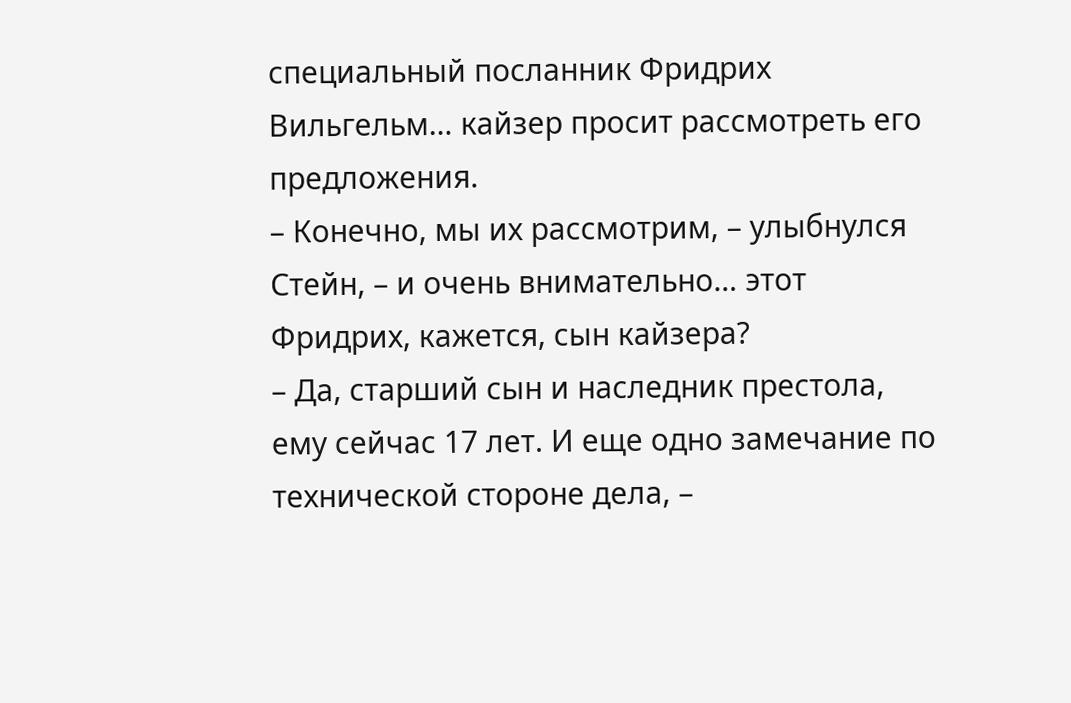специальный посланник Фридрих Вильгельм… кайзер просит рассмотреть его предложения.
– Конечно, мы их рассмотрим, – улыбнулся Стейн, – и очень внимательно… этот Фридрих, кажется, сын кайзера?
– Да, старший сын и наследник престола, ему сейчас 17 лет. И еще одно замечание по технической стороне дела, –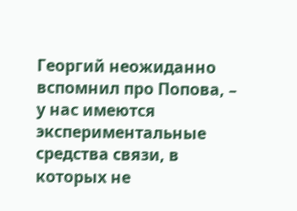Георгий неожиданно вспомнил про Попова, – у нас имеются экспериментальные средства связи, в которых не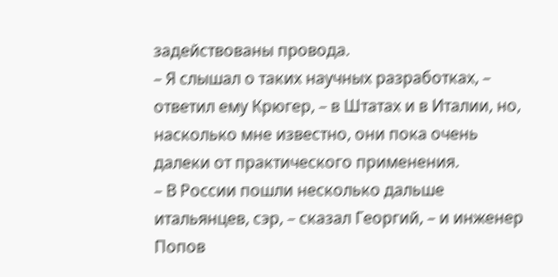задействованы провода.
– Я слышал о таких научных разработках, – ответил ему Крюгер, – в Штатах и в Италии, но, насколько мне известно, они пока очень далеки от практического применения.
– В России пошли несколько дальше итальянцев, сэр, – сказал Георгий, – и инженер Попов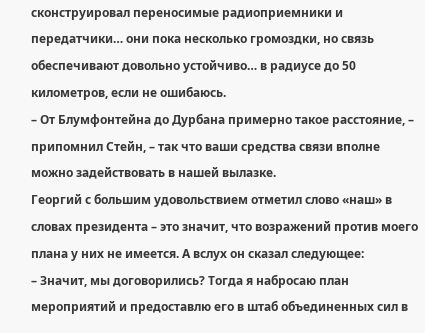сконструировал переносимые радиоприемники и передатчики… они пока несколько громоздки, но связь обеспечивают довольно устойчиво… в радиусе до 50 километров, если не ошибаюсь.
– От Блумфонтейна до Дурбана примерно такое расстояние, – припомнил Стейн, – так что ваши средства связи вполне можно задействовать в нашей вылазке.
Георгий с большим удовольствием отметил слово «наш» в словах президента – это значит, что возражений против моего плана у них не имеется. А вслух он сказал следующее:
– Значит, мы договорились? Тогда я набросаю план мероприятий и предоставлю его в штаб объединенных сил в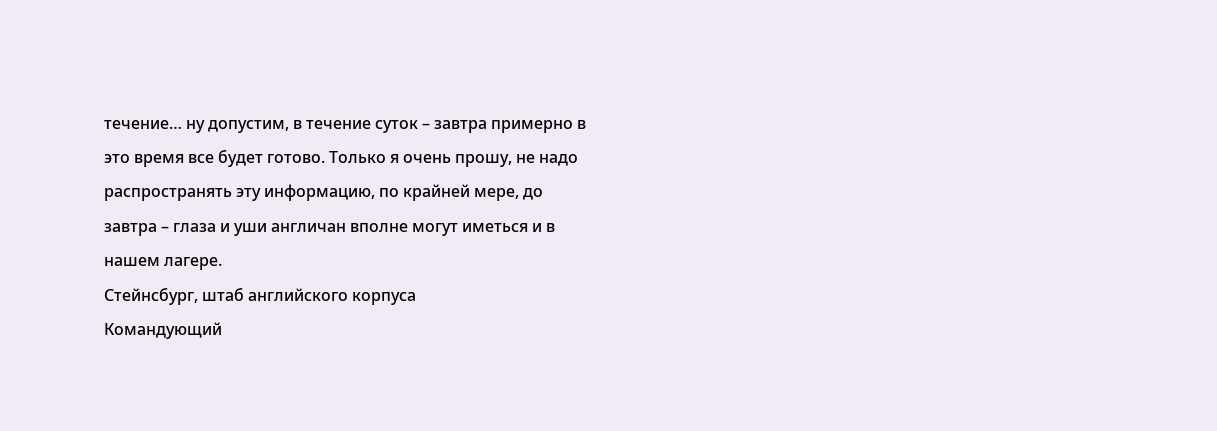течение… ну допустим, в течение суток – завтра примерно в это время все будет готово. Только я очень прошу, не надо распространять эту информацию, по крайней мере, до завтра – глаза и уши англичан вполне могут иметься и в нашем лагере.
Стейнсбург, штаб английского корпуса
Командующий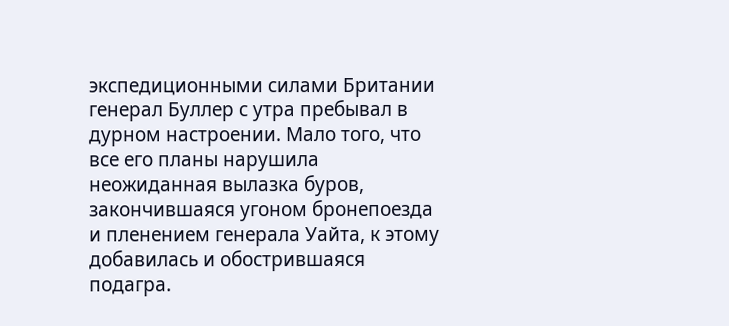экспедиционными силами Британии генерал Буллер с утра пребывал в дурном настроении. Мало того, что все его планы нарушила неожиданная вылазка буров, закончившаяся угоном бронепоезда и пленением генерала Уайта, к этому добавилась и обострившаяся подагра.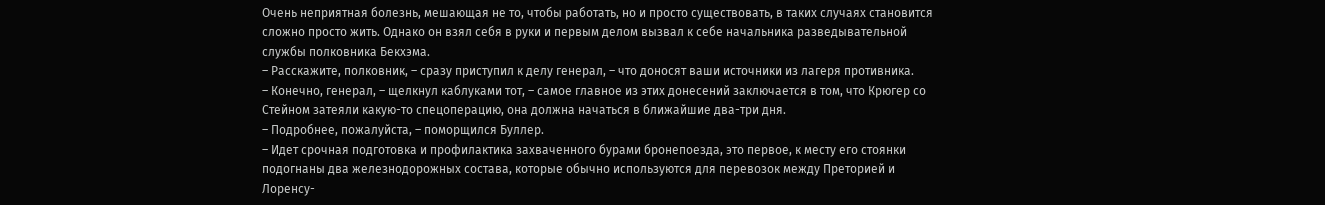Очень неприятная болезнь, мешающая не то, чтобы работать, но и просто существовать, в таких случаях становится сложно просто жить. Однако он взял себя в руки и первым делом вызвал к себе начальника разведывательной службы полковника Бекхэма.
– Расскажите, полковник, – сразу приступил к делу генерал, – что доносят ваши источники из лагеря противника.
– Конечно, генерал, – щелкнул каблуками тот, – самое главное из этих донесений заключается в том, что Крюгер со Стейном затеяли какую-то спецоперацию, она должна начаться в ближайшие два-три дня.
– Подробнее, пожалуйста, – поморщился Буллер.
– Идет срочная подготовка и профилактика захваченного бурами бронепоезда, это первое, к месту его стоянки подогнаны два железнодорожных состава, которые обычно используются для перевозок между Преторией и Лоренсу-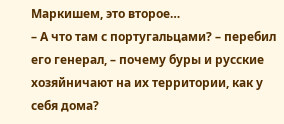Маркишем, это второе…
– А что там с португальцами? – перебил его генерал, – почему буры и русские хозяйничают на их территории, как у себя дома?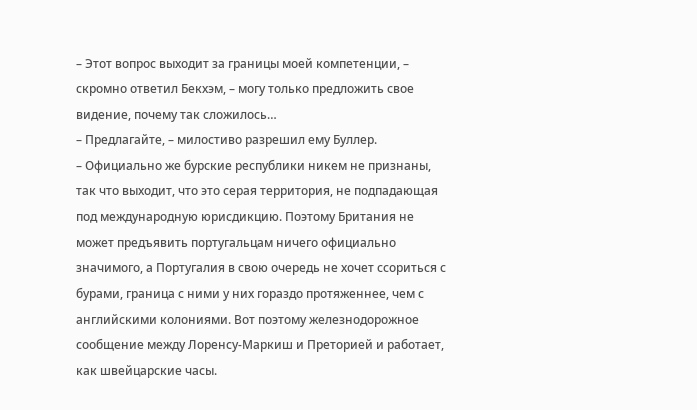– Этот вопрос выходит за границы моей компетенции, – скромно ответил Бекхэм, – могу только предложить свое видение, почему так сложилось…
– Предлагайте, – милостиво разрешил ему Буллер.
– Официально же бурские республики никем не признаны, так что выходит, что это серая территория, не подпадающая под международную юрисдикцию. Поэтому Британия не может предъявить португальцам ничего официально значимого, а Португалия в свою очередь не хочет ссориться с бурами, граница с ними у них гораздо протяженнее, чем с английскими колониями. Вот поэтому железнодорожное сообщение между Лоренсу-Маркиш и Преторией и работает, как швейцарские часы.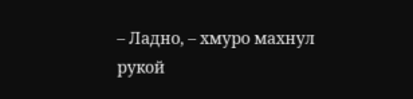– Ладно, – хмуро махнул рукой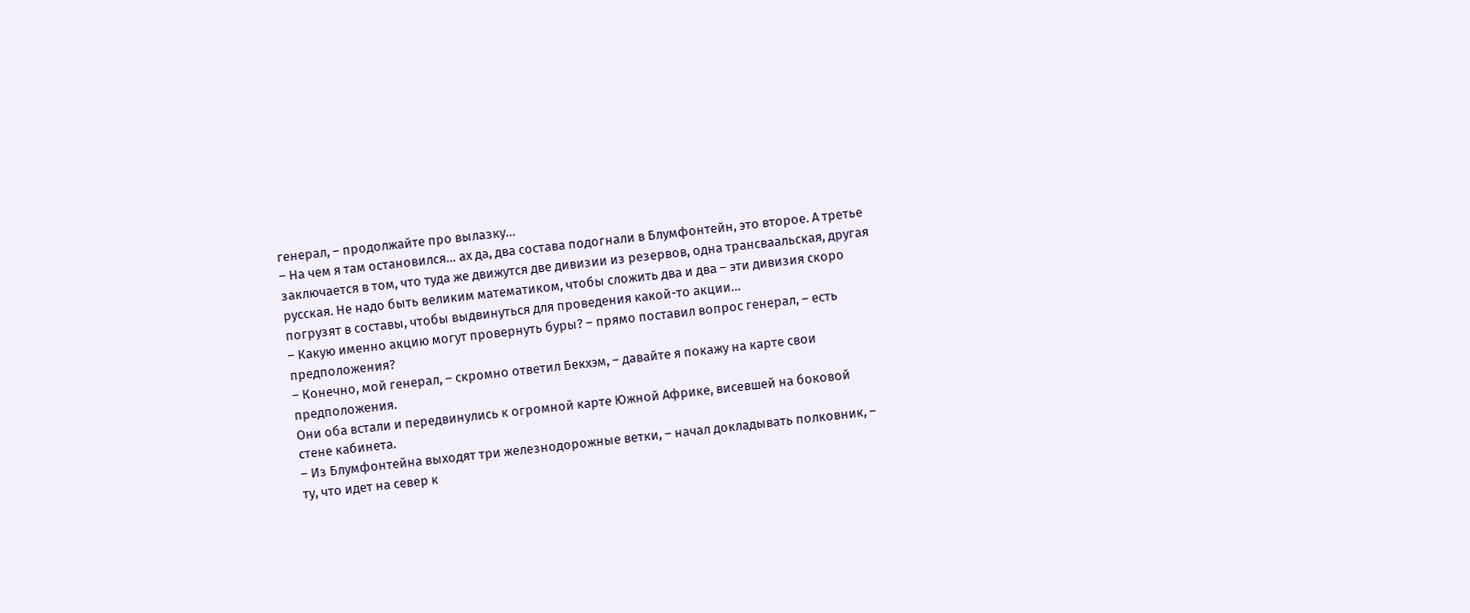генерал, – продолжайте про вылазку…
– На чем я там остановился… ах да, два состава подогнали в Блумфонтейн, это второе. А третье заключается в том, что туда же движутся две дивизии из резервов, одна трансваальская, другая русская. Не надо быть великим математиком, чтобы сложить два и два – эти дивизия скоро погрузят в составы, чтобы выдвинуться для проведения какой-то акции…
– Какую именно акцию могут провернуть буры? – прямо поставил вопрос генерал, – есть предположения?
– Конечно, мой генерал, – скромно ответил Бекхэм, – давайте я покажу на карте свои предположения.
Они оба встали и передвинулись к огромной карте Южной Африке, висевшей на боковой стене кабинета.
– Из Блумфонтейна выходят три железнодорожные ветки, – начал докладывать полковник, – ту, что идет на север к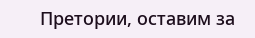Претории, оставим за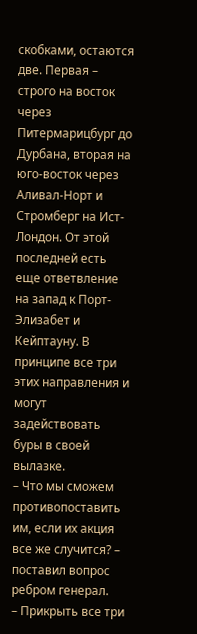скобками, остаются две. Первая – строго на восток через Питермарицбург до Дурбана, вторая на юго-восток через Аливал-Норт и Стромберг на Ист-Лондон. От этой последней есть еще ответвление на запад к Порт-Элизабет и Кейптауну. В принципе все три этих направления и могут задействовать буры в своей вылазке.
– Что мы сможем противопоставить им, если их акция все же случится? – поставил вопрос ребром генерал.
– Прикрыть все три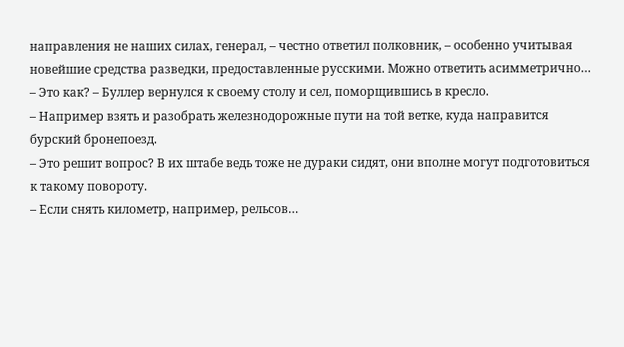направления не наших силах, генерал, – честно ответил полковник, – особенно учитывая новейшие средства разведки, предоставленные русскими. Можно ответить асимметрично…
– Это как? – Буллер вернулся к своему столу и сел, поморщившись в кресло.
– Например взять и разобрать железнодорожные пути на той ветке, куда направится бурский бронепоезд.
– Это решит вопрос? В их штабе ведь тоже не дураки сидят, они вполне могут подготовиться к такому повороту.
– Если снять километр, например, рельсов…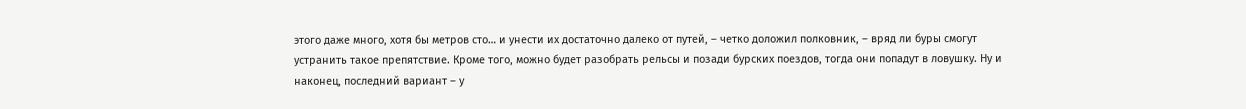этого даже много, хотя бы метров сто… и унести их достаточно далеко от путей, – четко доложил полковник, – вряд ли буры смогут устранить такое препятствие. Кроме того, можно будет разобрать рельсы и позади бурских поездов, тогда они попадут в ловушку. Ну и наконец, последний вариант – у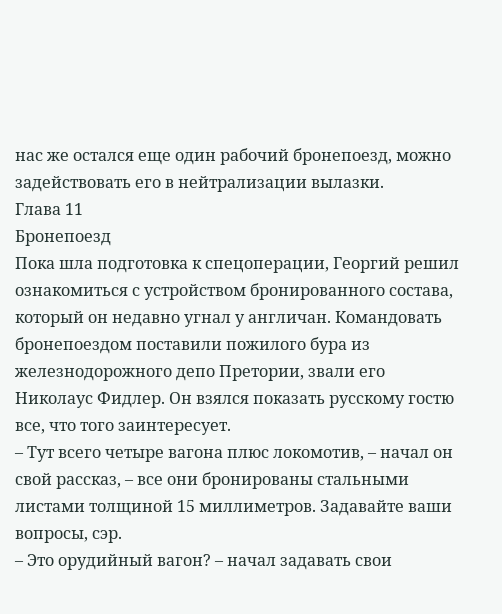нас же остался еще один рабочий бронепоезд, можно задействовать его в нейтрализации вылазки.
Глава 11
Бронепоезд
Пока шла подготовка к спецоперации, Георгий решил ознакомиться с устройством бронированного состава, который он недавно угнал у англичан. Командовать бронепоездом поставили пожилого бура из железнодорожного депо Претории, звали его Николаус Фидлер. Он взялся показать русскому гостю все, что того заинтересует.
– Тут всего четыре вагона плюс локомотив, – начал он свой рассказ, – все они бронированы стальными листами толщиной 15 миллиметров. Задавайте ваши вопросы, сэр.
– Это орудийный вагон? – начал задавать свои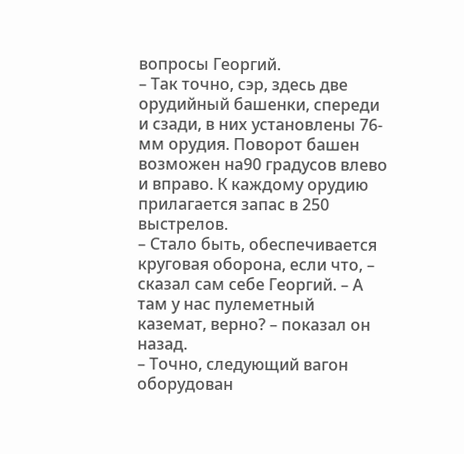вопросы Георгий.
– Так точно, сэр, здесь две орудийный башенки, спереди и сзади, в них установлены 76-мм орудия. Поворот башен возможен на90 градусов влево и вправо. К каждому орудию прилагается запас в 250 выстрелов.
– Стало быть, обеспечивается круговая оборона, если что, – сказал сам себе Георгий. – А там у нас пулеметный каземат, верно? – показал он назад.
– Точно, следующий вагон оборудован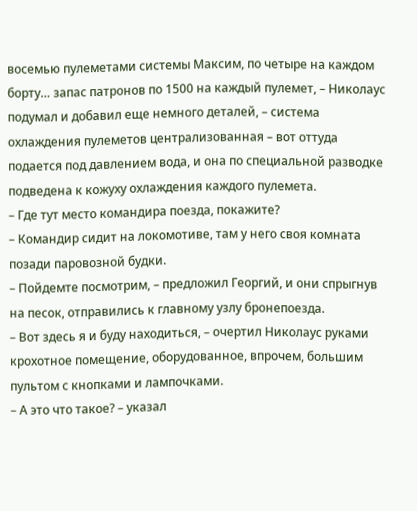восемью пулеметами системы Максим, по четыре на каждом борту… запас патронов по 1500 на каждый пулемет, – Николаус подумал и добавил еще немного деталей, – система охлаждения пулеметов централизованная – вот оттуда подается под давлением вода, и она по специальной разводке подведена к кожуху охлаждения каждого пулемета.
– Где тут место командира поезда, покажите?
– Командир сидит на локомотиве, там у него своя комната позади паровозной будки.
– Пойдемте посмотрим, – предложил Георгий, и они спрыгнув на песок, отправились к главному узлу бронепоезда.
– Вот здесь я и буду находиться, – очертил Николаус руками крохотное помещение, оборудованное, впрочем, большим пультом с кнопками и лампочками.
– А это что такое? – указал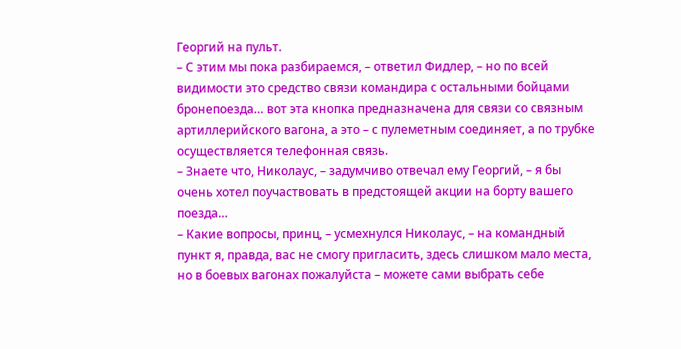Георгий на пульт.
– С этим мы пока разбираемся, – ответил Фидлер, – но по всей видимости это средство связи командира с остальными бойцами бронепоезда… вот эта кнопка предназначена для связи со связным артиллерийского вагона, а это – с пулеметным соединяет, а по трубке осуществляется телефонная связь.
– Знаете что, Николаус, – задумчиво отвечал ему Георгий, – я бы очень хотел поучаствовать в предстоящей акции на борту вашего поезда…
– Какие вопросы, принц, – усмехнулся Николаус, – на командный пункт я, правда, вас не смогу пригласить, здесь слишком мало места, но в боевых вагонах пожалуйста – можете сами выбрать себе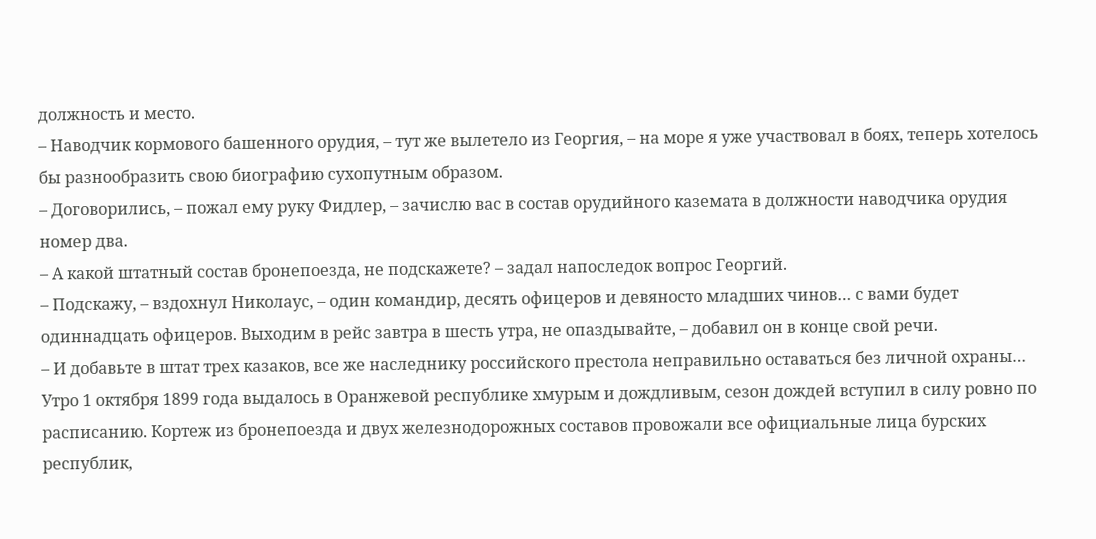должность и место.
– Наводчик кормового башенного орудия, – тут же вылетело из Георгия, – на море я уже участвовал в боях, теперь хотелось бы разнообразить свою биографию сухопутным образом.
– Договорились, – пожал ему руку Фидлер, – зачислю вас в состав орудийного каземата в должности наводчика орудия номер два.
– А какой штатный состав бронепоезда, не подскажете? – задал напоследок вопрос Георгий.
– Подскажу, – вздохнул Николаус, – один командир, десять офицеров и девяносто младших чинов… с вами будет одиннадцать офицеров. Выходим в рейс завтра в шесть утра, не опаздывайте, – добавил он в конце свой речи.
– И добавьте в штат трех казаков, все же наследнику российского престола неправильно оставаться без личной охраны…
Утро 1 октября 1899 года выдалось в Оранжевой республике хмурым и дождливым, сезон дождей вступил в силу ровно по расписанию. Кортеж из бронепоезда и двух железнодорожных составов провожали все официальные лица бурских республик,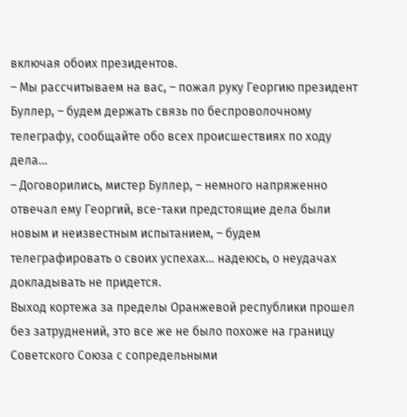включая обоих президентов.
– Мы рассчитываем на вас, – пожал руку Георгию президент Буллер, – будем держать связь по беспроволочному телеграфу, сообщайте обо всех происшествиях по ходу дела…
– Договорились, мистер Буллер, – немного напряженно отвечал ему Георгий, все-таки предстоящие дела были новым и неизвестным испытанием, – будем телеграфировать о своих успехах… надеюсь, о неудачах докладывать не придется.
Выход кортежа за пределы Оранжевой республики прошел без затруднений, это все же не было похоже на границу Советского Союза с сопредельными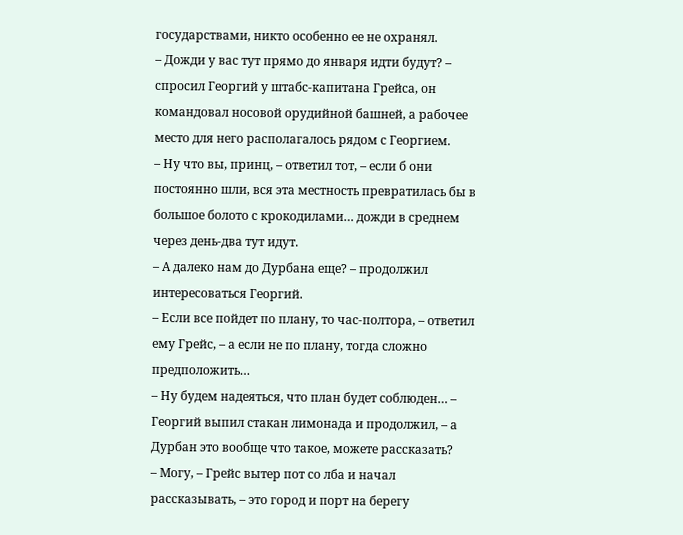государствами, никто особенно ее не охранял.
– Дожди у вас тут прямо до января идти будут? – спросил Георгий у штабс-капитана Грейса, он командовал носовой орудийной башней, а рабочее место для него располагалось рядом с Георгием.
– Ну что вы, принц, – ответил тот, – если б они постоянно шли, вся эта местность превратилась бы в большое болото с крокодилами… дожди в среднем через день-два тут идут.
– А далеко нам до Дурбана еще? – продолжил интересоваться Георгий.
– Если все пойдет по плану, то час-полтора, – ответил ему Грейс, – а если не по плану, тогда сложно предположить…
– Ну будем надеяться, что план будет соблюден… – Георгий выпил стакан лимонада и продолжил, – а Дурбан это вообще что такое, можете рассказать?
– Могу, – Грейс вытер пот со лба и начал рассказывать, – это город и порт на берегу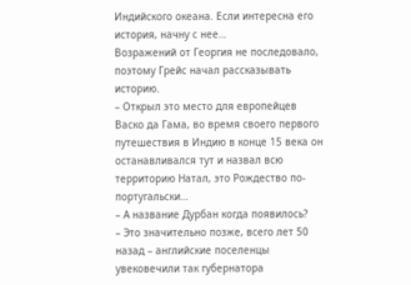Индийского океана. Если интересна его история, начну с нее…
Возражений от Георгия не последовало, поэтому Грейс начал рассказывать историю.
– Открыл это место для европейцев Васко да Гама, во время своего первого путешествия в Индию в конце 15 века он останавливался тут и назвал всю территорию Натал, это Рождество по-португальски…
– А название Дурбан когда появилось?
– Это значительно позже, всего лет 50 назад – английские поселенцы увековечили так губернатора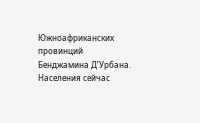Южноафриканских провинций Бенджамина Д’Урбана. Населения сейчас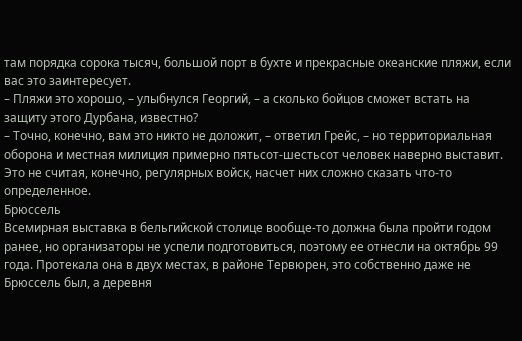там порядка сорока тысяч, большой порт в бухте и прекрасные океанские пляжи, если вас это заинтересует.
– Пляжи это хорошо, – улыбнулся Георгий, – а сколько бойцов сможет встать на защиту этого Дурбана, известно?
– Точно, конечно, вам это никто не доложит, – ответил Грейс, – но территориальная оборона и местная милиция примерно пятьсот-шестьсот человек наверно выставит. Это не считая, конечно, регулярных войск, насчет них сложно сказать что-то определенное.
Брюссель
Всемирная выставка в бельгийской столице вообще-то должна была пройти годом ранее, но организаторы не успели подготовиться, поэтому ее отнесли на октябрь 99 года. Протекала она в двух местах, в районе Тервюрен, это собственно даже не Брюссель был, а деревня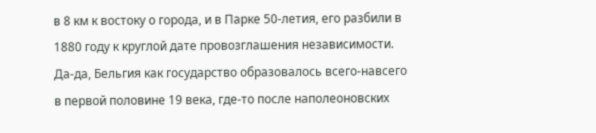в 8 км к востоку о города, и в Парке 50-летия, его разбили в 1880 году к круглой дате провозглашения независимости. Да-да, Бельгия как государство образовалось всего-навсего в первой половине 19 века, где-то после наполеоновских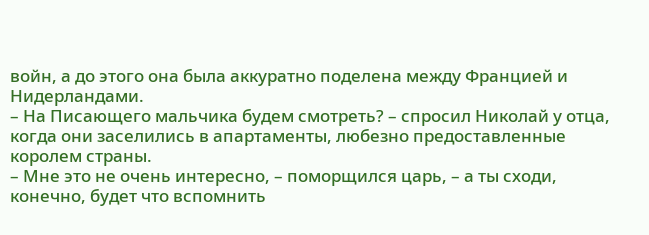войн, а до этого она была аккуратно поделена между Францией и Нидерландами.
– На Писающего мальчика будем смотреть? – спросил Николай у отца, когда они заселились в апартаменты, любезно предоставленные королем страны.
– Мне это не очень интересно, – поморщился царь, – а ты сходи, конечно, будет что вспомнить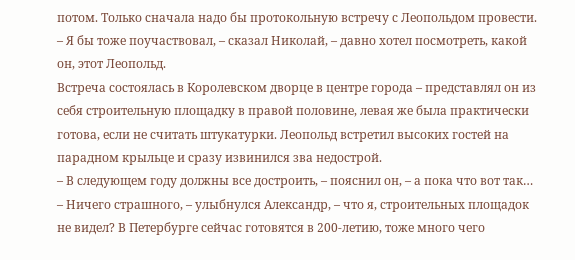потом. Только сначала надо бы протокольную встречу с Леопольдом провести.
– Я бы тоже поучаствовал, – сказал Николай, – давно хотел посмотреть, какой он, этот Леопольд.
Встреча состоялась в Королевском дворце в центре города – представлял он из себя строительную площадку в правой половине, левая же была практически готова, если не считать штукатурки. Леопольд встретил высоких гостей на парадном крыльце и сразу извинился зва недострой.
– В следующем году должны все достроить, – пояснил он, – а пока что вот так…
– Ничего страшного, – улыбнулся Александр, – что я, строительных площадок не видел? В Петербурге сейчас готовятся в 200-летию, тоже много чего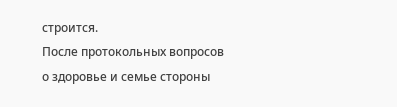строится.
После протокольных вопросов о здоровье и семье стороны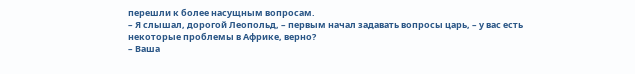перешли к более насущным вопросам.
– Я слышал, дорогой Леопольд, – первым начал задавать вопросы царь, – у вас есть некоторые проблемы в Африке, верно?
– Ваша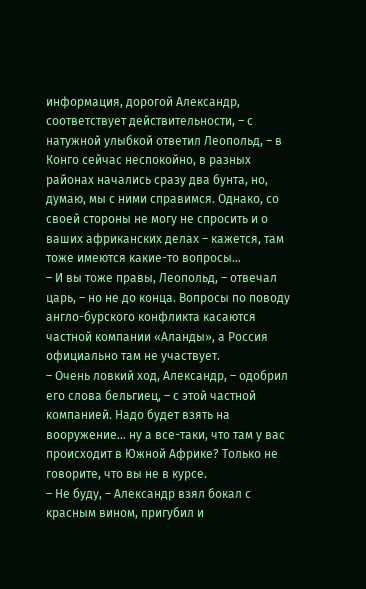информация, дорогой Александр, соответствует действительности, – с натужной улыбкой ответил Леопольд, – в Конго сейчас неспокойно, в разных районах начались сразу два бунта, но, думаю, мы с ними справимся. Однако, со своей стороны не могу не спросить и о ваших африканских делах – кажется, там тоже имеются какие-то вопросы…
– И вы тоже правы, Леопольд, – отвечал царь, – но не до конца. Вопросы по поводу англо-бурского конфликта касаются частной компании «Аланды», а Россия официально там не участвует.
– Очень ловкий ход, Александр, – одобрил его слова бельгиец, – с этой частной компанией. Надо будет взять на вооружение… ну а все-таки, что там у вас происходит в Южной Африке? Только не говорите, что вы не в курсе.
– Не буду, – Александр взял бокал с красным вином, пригубил и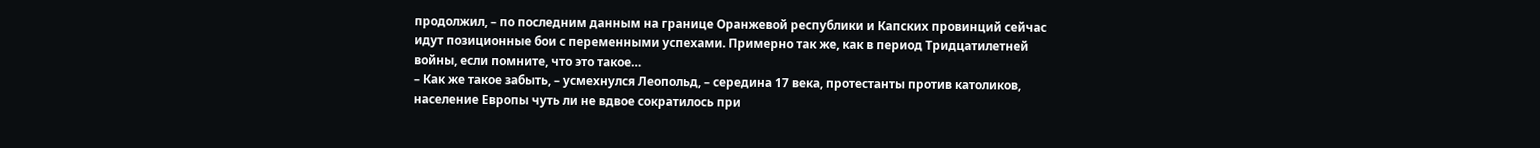продолжил, – по последним данным на границе Оранжевой республики и Капских провинций сейчас идут позиционные бои с переменными успехами. Примерно так же, как в период Тридцатилетней войны, если помните, что это такое…
– Как же такое забыть, – усмехнулся Леопольд, – середина 17 века, протестанты против католиков, население Европы чуть ли не вдвое сократилось при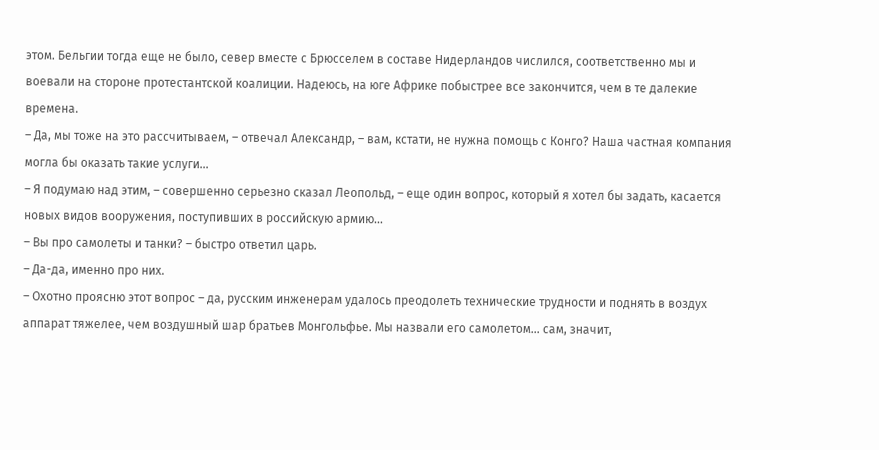этом. Бельгии тогда еще не было, север вместе с Брюсселем в составе Нидерландов числился, соответственно мы и воевали на стороне протестантской коалиции. Надеюсь, на юге Африке побыстрее все закончится, чем в те далекие времена.
– Да, мы тоже на это рассчитываем, – отвечал Александр, – вам, кстати, не нужна помощь с Конго? Наша частная компания могла бы оказать такие услуги…
– Я подумаю над этим, – совершенно серьезно сказал Леопольд, – еще один вопрос, который я хотел бы задать, касается новых видов вооружения, поступивших в российскую армию…
– Вы про самолеты и танки? – быстро ответил царь.
– Да-да, именно про них.
– Охотно проясню этот вопрос – да, русским инженерам удалось преодолеть технические трудности и поднять в воздух аппарат тяжелее, чем воздушный шар братьев Монгольфье. Мы назвали его самолетом… сам, значит,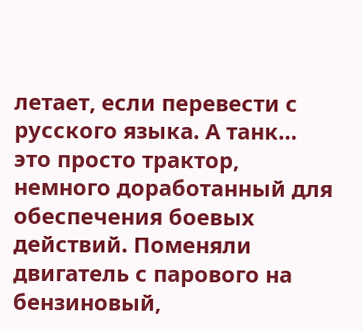летает, если перевести с русского языка. А танк… это просто трактор, немного доработанный для обеспечения боевых действий. Поменяли двигатель с парового на бензиновый,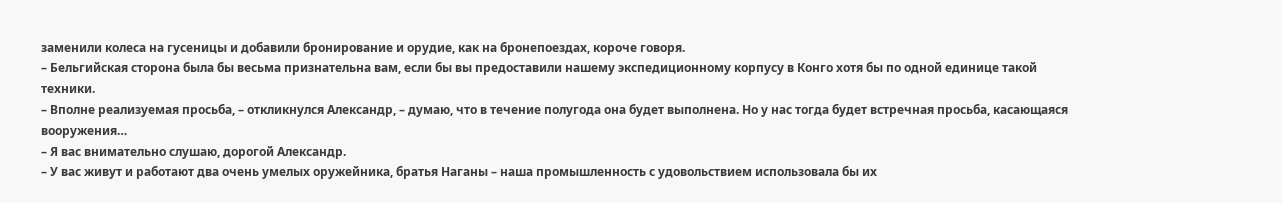заменили колеса на гусеницы и добавили бронирование и орудие, как на бронепоездах, короче говоря.
– Бельгийская сторона была бы весьма признательна вам, если бы вы предоставили нашему экспедиционному корпусу в Конго хотя бы по одной единице такой техники.
– Вполне реализуемая просьба, – откликнулся Александр, – думаю, что в течение полугода она будет выполнена. Но у нас тогда будет встречная просьба, касающаяся вооружения…
– Я вас внимательно слушаю, дорогой Александр.
– У вас живут и работают два очень умелых оружейника, братья Наганы – наша промышленность с удовольствием использовала бы их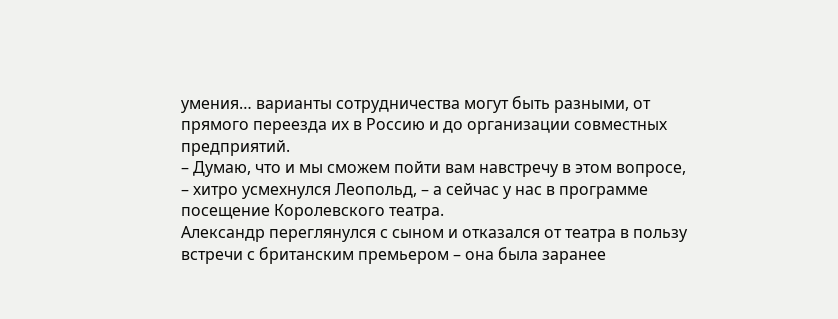умения… варианты сотрудничества могут быть разными, от прямого переезда их в Россию и до организации совместных предприятий.
– Думаю, что и мы сможем пойти вам навстречу в этом вопросе, – хитро усмехнулся Леопольд, – а сейчас у нас в программе посещение Королевского театра.
Александр переглянулся с сыном и отказался от театра в пользу встречи с британским премьером – она была заранее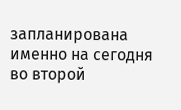запланирована именно на сегодня во второй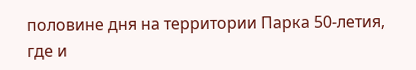половине дня на территории Парка 50-летия, где и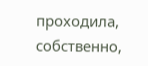проходила, собственно,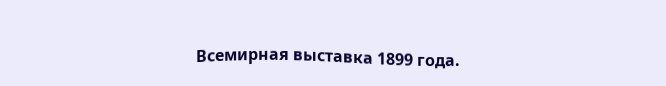Всемирная выставка 1899 года.